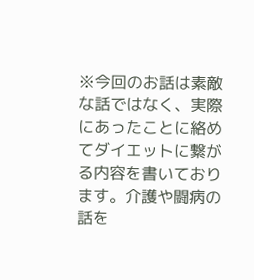※今回のお話は素敵な話ではなく、実際にあったことに絡めてダイエットに繋がる内容を書いております。介護や闘病の話を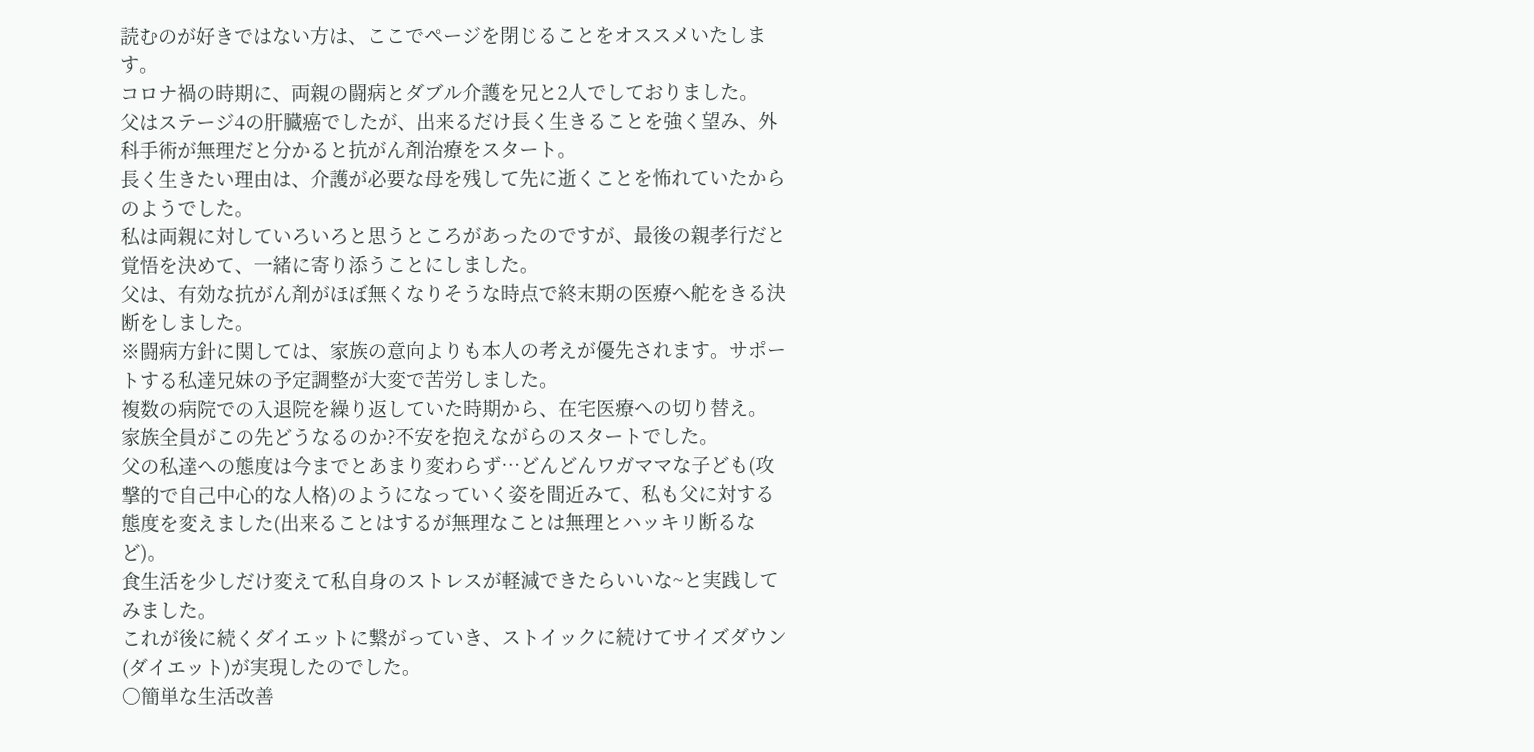読むのが好きではない方は、ここでページを閉じることをオススメいたします。
コロナ禍の時期に、両親の闘病とダブル介護を兄と2人でしておりました。
父はステージ4の肝臓癌でしたが、出来るだけ長く生きることを強く望み、外科手術が無理だと分かると抗がん剤治療をスタート。
長く生きたい理由は、介護が必要な母を残して先に逝くことを怖れていたからのようでした。
私は両親に対していろいろと思うところがあったのですが、最後の親孝行だと覚悟を決めて、一緒に寄り添うことにしました。
父は、有効な抗がん剤がほぼ無くなりそうな時点で終末期の医療へ舵をきる決断をしました。
※闘病方針に関しては、家族の意向よりも本人の考えが優先されます。サポートする私達兄妹の予定調整が大変で苦労しました。
複数の病院での入退院を繰り返していた時期から、在宅医療への切り替え。
家族全員がこの先どうなるのか?不安を抱えながらのスタートでした。
父の私達への態度は今までとあまり変わらず…どんどんワガママな子ども(攻撃的で自己中心的な人格)のようになっていく姿を間近みて、私も父に対する態度を変えました(出来ることはするが無理なことは無理とハッキリ断るなど)。
食生活を少しだけ変えて私自身のストレスが軽減できたらいいな~と実践してみました。
これが後に続くダイエットに繋がっていき、ストイックに続けてサイズダウン(ダイエット)が実現したのでした。
○簡単な生活改善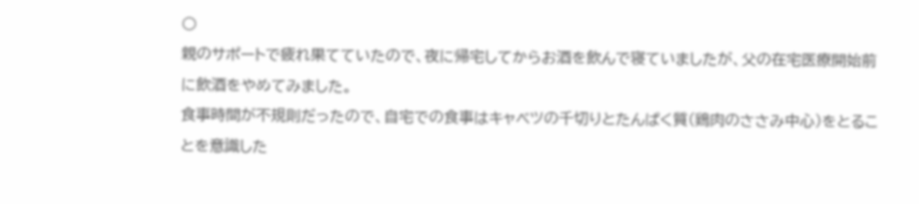○
親のサポートで疲れ果てていたので、夜に帰宅してからお酒を飲んで寝ていましたが、父の在宅医療開始前に飲酒をやめてみました。
食事時間が不規則だったので、自宅での食事はキャベツの千切りとたんぱく質(鶏肉のささみ中心)をとることを意識した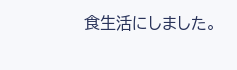食生活にしました。